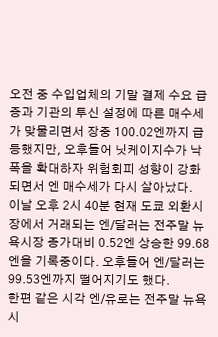오전 중 수입업체의 기말 결제 수요 급증과 기관의 투신 설정에 따른 매수세가 맞물리면서 장중 100.02엔까지 급등했지만, 오후들어 닛케이지수가 낙폭을 확대하자 위험회피 성향이 강화되면서 엔 매수세가 다시 살아났다.
이날 오후 2시 40분 현재 도쿄 외환시장에서 거래되는 엔/달러는 전주말 뉴욕시장 종가대비 0.52엔 상승한 99.68엔을 기록중이다. 오후들어 엔/달러는 99.53엔까지 떨어지기도 했다.
한편 같은 시각 엔/유로는 전주말 뉴욕시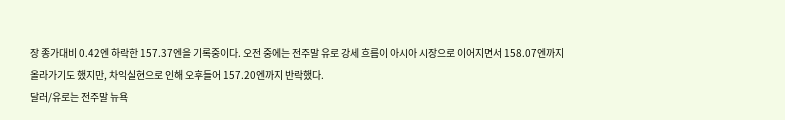장 종가대비 0.42엔 하락한 157.37엔을 기록중이다. 오전 중에는 전주말 유로 강세 흐름이 아시아 시장으로 이어지면서 158.07엔까지 올라가기도 했지만, 차익실현으로 인해 오후들어 157.20엔까지 반락했다.
달러/유로는 전주말 뉴욕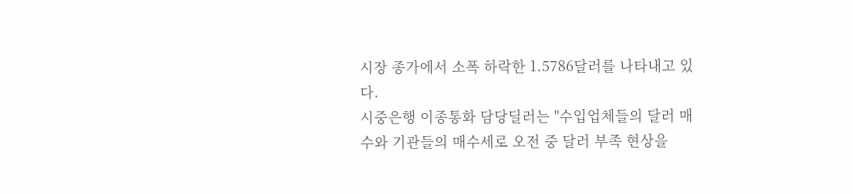시장 종가에서 소폭 하락한 1.5786달러를 나타내고 있다.
시중은행 이종통화 담당딜러는 "수입업체들의 달러 매수와 기관들의 매수세로 오전 중 달러 부족 현상을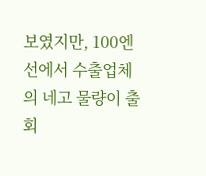보였지만, 100엔선에서 수출업체의 네고 물량이 출회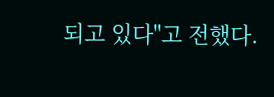되고 있다"고 전했다.